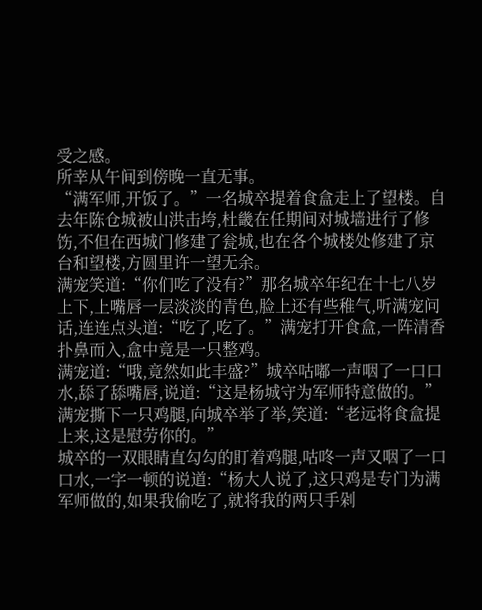受之感。
所幸从午间到傍晚一直无事。
“满军师,开饭了。”一名城卒提着食盒走上了望楼。自去年陈仓城被山洪击垮,杜畿在任期间对城墙进行了修饬,不但在西城门修建了瓮城,也在各个城楼处修建了京台和望楼,方圆里许一望无余。
满宠笑道:“你们吃了没有?”那名城卒年纪在十七八岁上下,上嘴唇一层淡淡的青色,脸上还有些稚气,听满宠问话,连连点头道:“吃了,吃了。”满宠打开食盒,一阵清香扑鼻而入,盒中竟是一只整鸡。
满宠道:“哦,竟然如此丰盛?”城卒咕嘟一声咽了一口口水,舔了舔嘴唇,说道:“这是杨城守为军师特意做的。”满宠撕下一只鸡腿,向城卒举了举,笑道:“老远将食盒提上来,这是慰劳你的。”
城卒的一双眼睛直勾勾的盯着鸡腿,咕咚一声又咽了一口口水,一字一顿的说道:“杨大人说了,这只鸡是专门为满军师做的,如果我偷吃了,就将我的两只手剁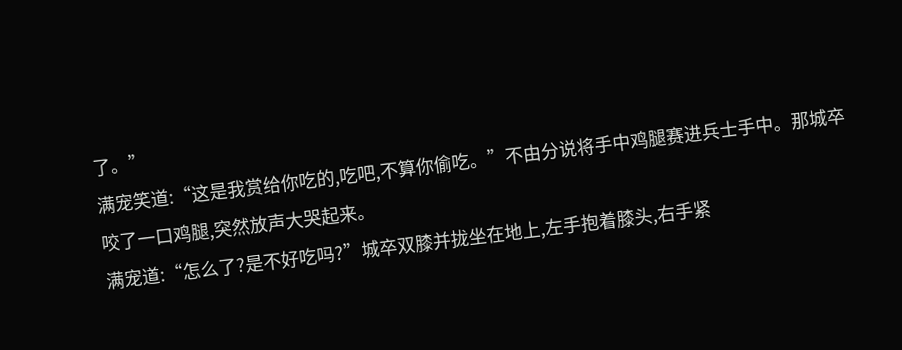了。”
满宠笑道:“这是我赏给你吃的,吃吧,不算你偷吃。”不由分说将手中鸡腿赛进兵士手中。那城卒咬了一口鸡腿,突然放声大哭起来。
满宠道:“怎么了?是不好吃吗?”城卒双膝并拢坐在地上,左手抱着膝头,右手紧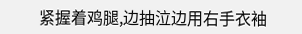紧握着鸡腿,边抽泣边用右手衣袖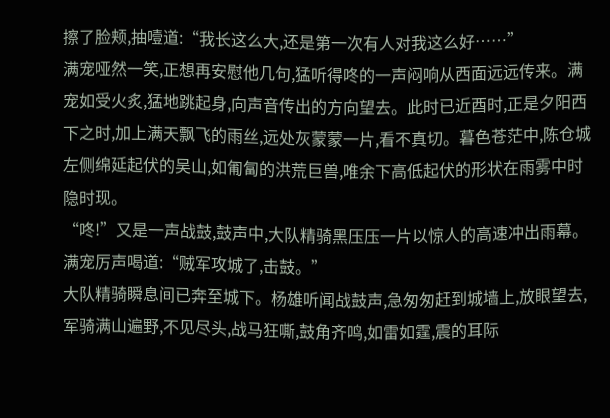擦了脸颊,抽噎道:“我长这么大,还是第一次有人对我这么好……”
满宠哑然一笑,正想再安慰他几句,猛听得咚的一声闷响从西面远远传来。满宠如受火炙,猛地跳起身,向声音传出的方向望去。此时已近酉时,正是夕阳西下之时,加上满天飘飞的雨丝,远处灰蒙蒙一片,看不真切。暮色苍茫中,陈仓城左侧绵延起伏的吴山,如匍匐的洪荒巨兽,唯余下高低起伏的形状在雨雾中时隐时现。
“咚!”又是一声战鼓,鼓声中,大队精骑黑压压一片以惊人的高速冲出雨幕。满宠厉声喝道:“贼军攻城了,击鼓。”
大队精骑瞬息间已奔至城下。杨雄听闻战鼓声,急匆匆赶到城墙上,放眼望去,军骑满山遍野,不见尽头,战马狂嘶,鼓角齐鸣,如雷如霆,震的耳际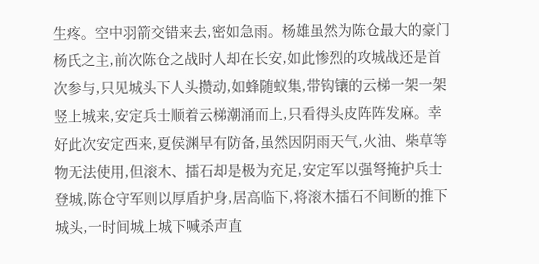生疼。空中羽箭交错来去,密如急雨。杨雄虽然为陈仓最大的豪门杨氏之主,前次陈仓之战时人却在长安,如此惨烈的攻城战还是首次参与,只见城头下人头攒动,如蜂随蚁集,带钩镶的云梯一架一架竖上城来,安定兵士顺着云梯潮涌而上,只看得头皮阵阵发麻。幸好此次安定西来,夏侯渊早有防备,虽然因阴雨天气,火油、柴草等物无法使用,但滚木、擂石却是极为充足,安定军以强弩掩护兵士登城,陈仓守军则以厚盾护身,居高临下,将滚木擂石不间断的推下城头,一时间城上城下喊杀声直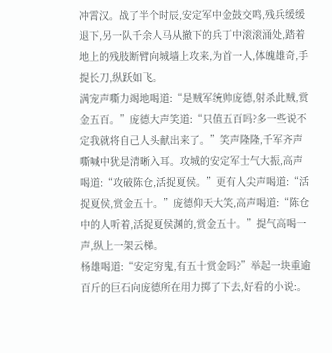冲霄汉。战了半个时辰,安定军中金鼓交鸣,残兵缓缓退下,另一队千余人马从撤下的兵丁中滚滚涌处,踏着地上的残肢断臂向城墙上攻来,为首一人,体魄雄奇,手提长刀,纵跃如飞。
满宠声嘶力竭地喝道:“是贼军统帅庞德,射杀此贼,赏金五百。”庞德大声笑道:“只值五百吗?多一些说不定我就将自己人头献出来了。”笑声隆隆,千军齐声嘶喊中犹是清晰入耳。攻城的安定军士气大振,高声喝道:“攻破陈仓,活捉夏侯。”更有人尖声喝道:“活捉夏侯,赏金五十。”庞德仰天大笑,高声喝道:“陈仓中的人听着,活捉夏侯渊的,赏金五十。”提气高喝一声,纵上一架云梯。
杨雄喝道:“安定穷鬼,有五十赏金吗?”举起一块重逾百斤的巨石向庞德所在用力掷了下去,好看的小说:。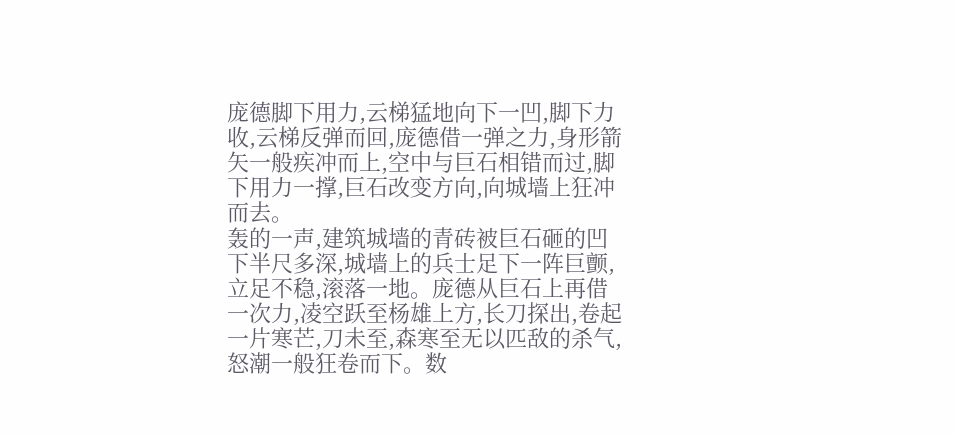庞德脚下用力,云梯猛地向下一凹,脚下力收,云梯反弹而回,庞德借一弹之力,身形箭矢一般疾冲而上,空中与巨石相错而过,脚下用力一撑,巨石改变方向,向城墙上狂冲而去。
轰的一声,建筑城墙的青砖被巨石砸的凹下半尺多深,城墙上的兵士足下一阵巨颤,立足不稳,滚落一地。庞德从巨石上再借一次力,凌空跃至杨雄上方,长刀探出,卷起一片寒芒,刀未至,森寒至无以匹敌的杀气,怒潮一般狂卷而下。数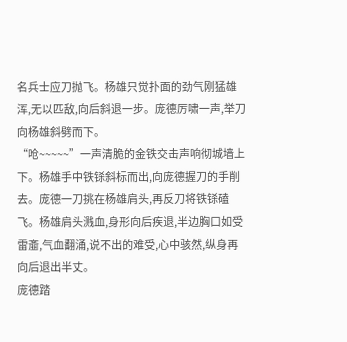名兵士应刀抛飞。杨雄只觉扑面的劲气刚猛雄浑,无以匹敌,向后斜退一步。庞德厉啸一声,举刀向杨雄斜劈而下。
“呛~~~~~”一声清脆的金铁交击声响彻城墙上下。杨雄手中铁铩斜标而出,向庞德握刀的手削去。庞德一刀挑在杨雄肩头,再反刀将铁铩磕飞。杨雄肩头溅血,身形向后疾退,半边胸口如受雷齑,气血翻涌,说不出的难受,心中骇然,纵身再向后退出半丈。
庞德踏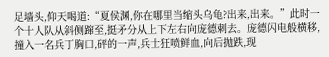足墙头,仰天喝道:“夏侯渊,你在哪里当缩头乌龟?出来,出来。”此时一个十人队从斜侧蹿至,挺矛分从上下左右向庞德刺去。庞德闪电般横移,撞入一名兵丁胸口,砰的一声,兵士狂喷鲜血,向后抛跌,现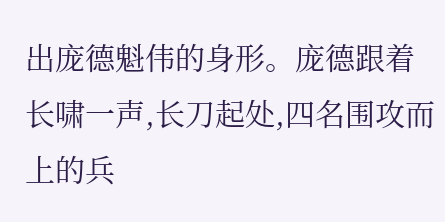出庞德魁伟的身形。庞德跟着长啸一声,长刀起处,四名围攻而上的兵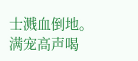士溅血倒地。
满宠高声喝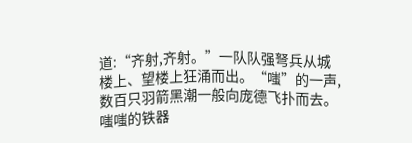道:“齐射,齐射。”一队队强弩兵从城楼上、望楼上狂涌而出。“嗤”的一声,数百只羽箭黑潮一般向庞德飞扑而去。嗤嗤的铁器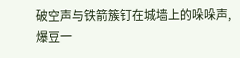破空声与铁箭簇钉在城墙上的哚哚声,爆豆一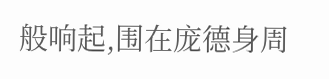般响起,围在庞德身周